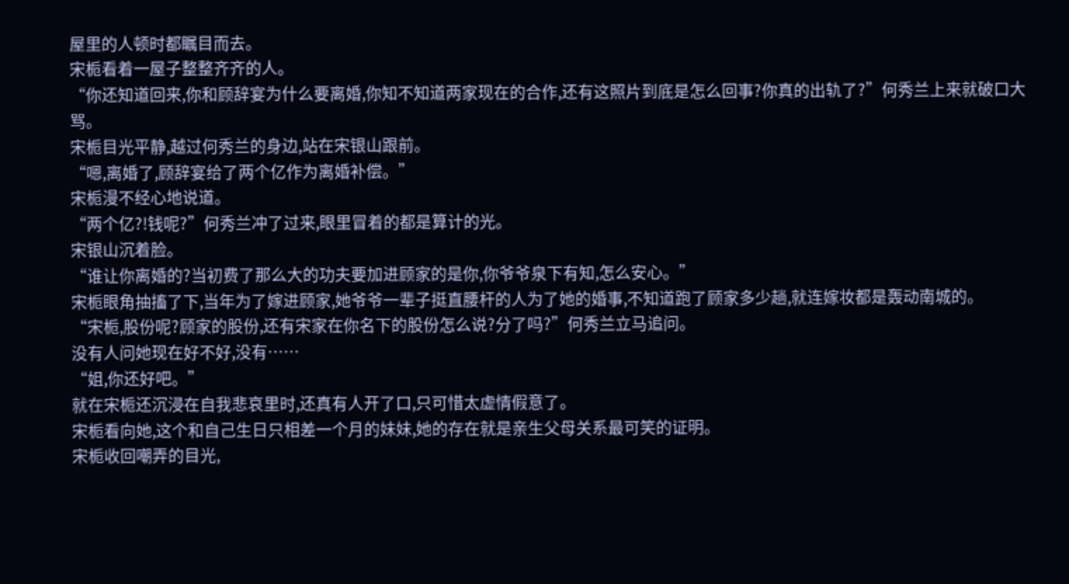屋里的人顿时都瞩目而去。
宋栀看着一屋子整整齐齐的人。
“你还知道回来,你和顾辞宴为什么要离婚,你知不知道两家现在的合作,还有这照片到底是怎么回事?你真的出轨了?”何秀兰上来就破口大骂。
宋栀目光平静,越过何秀兰的身边,站在宋银山跟前。
“嗯,离婚了,顾辞宴给了两个亿作为离婚补偿。”
宋栀漫不经心地说道。
“两个亿?!钱呢?”何秀兰冲了过来,眼里冒着的都是算计的光。
宋银山沉着脸。
“谁让你离婚的?当初费了那么大的功夫要加进顾家的是你,你爷爷泉下有知,怎么安心。”
宋栀眼角抽搐了下,当年为了嫁进顾家,她爷爷一辈子挺直腰杆的人为了她的婚事,不知道跑了顾家多少趟,就连嫁妆都是轰动南城的。
“宋栀,股份呢?顾家的股份,还有宋家在你名下的股份怎么说?分了吗?”何秀兰立马追问。
没有人问她现在好不好,没有……
“姐,你还好吧。”
就在宋栀还沉浸在自我悲哀里时,还真有人开了口,只可惜太虚情假意了。
宋栀看向她,这个和自己生日只相差一个月的妹妹,她的存在就是亲生父母关系最可笑的证明。
宋栀收回嘲弄的目光,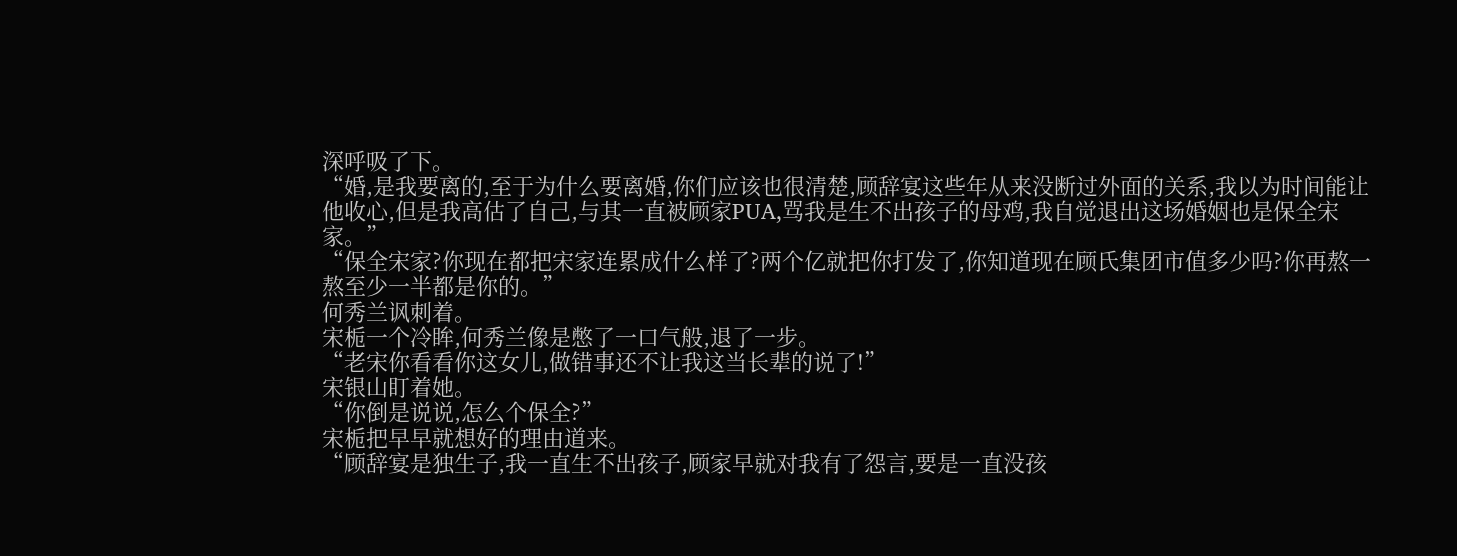深呼吸了下。
“婚,是我要离的,至于为什么要离婚,你们应该也很清楚,顾辞宴这些年从来没断过外面的关系,我以为时间能让他收心,但是我高估了自己,与其一直被顾家PUA,骂我是生不出孩子的母鸡,我自觉退出这场婚姻也是保全宋家。”
“保全宋家?你现在都把宋家连累成什么样了?两个亿就把你打发了,你知道现在顾氏集团市值多少吗?你再熬一熬至少一半都是你的。”
何秀兰讽刺着。
宋栀一个冷眸,何秀兰像是憋了一口气般,退了一步。
“老宋你看看你这女儿,做错事还不让我这当长辈的说了!”
宋银山盯着她。
“你倒是说说,怎么个保全?”
宋栀把早早就想好的理由道来。
“顾辞宴是独生子,我一直生不出孩子,顾家早就对我有了怨言,要是一直没孩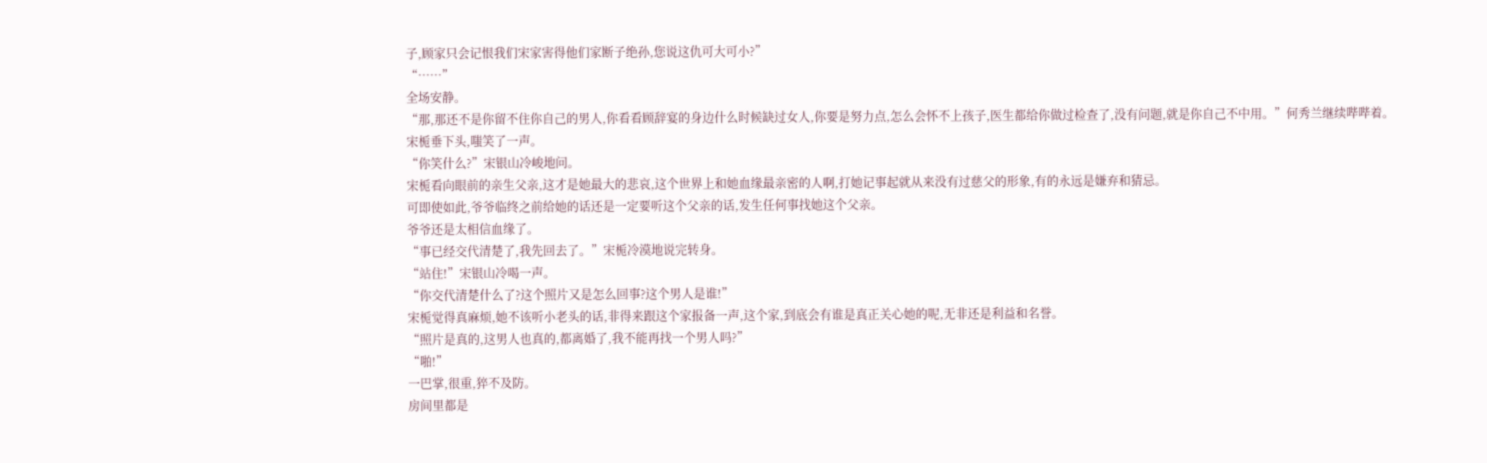子,顾家只会记恨我们宋家害得他们家断子绝孙,您说这仇可大可小?”
“……”
全场安静。
“那,那还不是你留不住你自己的男人,你看看顾辞宴的身边什么时候缺过女人,你要是努力点,怎么会怀不上孩子,医生都给你做过检查了,没有问题,就是你自己不中用。”何秀兰继续哔哔着。
宋栀垂下头,嗤笑了一声。
“你笑什么?”宋银山冷峻地问。
宋栀看向眼前的亲生父亲,这才是她最大的悲哀,这个世界上和她血缘最亲密的人啊,打她记事起就从来没有过慈父的形象,有的永远是嫌弃和猜忌。
可即使如此,爷爷临终之前给她的话还是一定要听这个父亲的话,发生任何事找她这个父亲。
爷爷还是太相信血缘了。
“事已经交代清楚了,我先回去了。”宋栀冷漠地说完转身。
“站住!”宋银山冷喝一声。
“你交代清楚什么了?这个照片又是怎么回事?这个男人是谁!”
宋栀觉得真麻烦,她不该听小老头的话,非得来跟这个家报备一声,这个家,到底会有谁是真正关心她的呢,无非还是利益和名誉。
“照片是真的,这男人也真的,都离婚了,我不能再找一个男人吗?”
“啪!”
一巴掌,很重,猝不及防。
房间里都是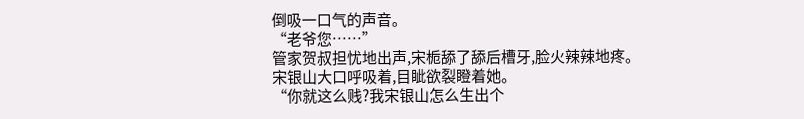倒吸一口气的声音。
“老爷您……”
管家贺叔担忧地出声,宋栀舔了舔后槽牙,脸火辣辣地疼。
宋银山大口呼吸着,目眦欲裂瞪着她。
“你就这么贱?我宋银山怎么生出个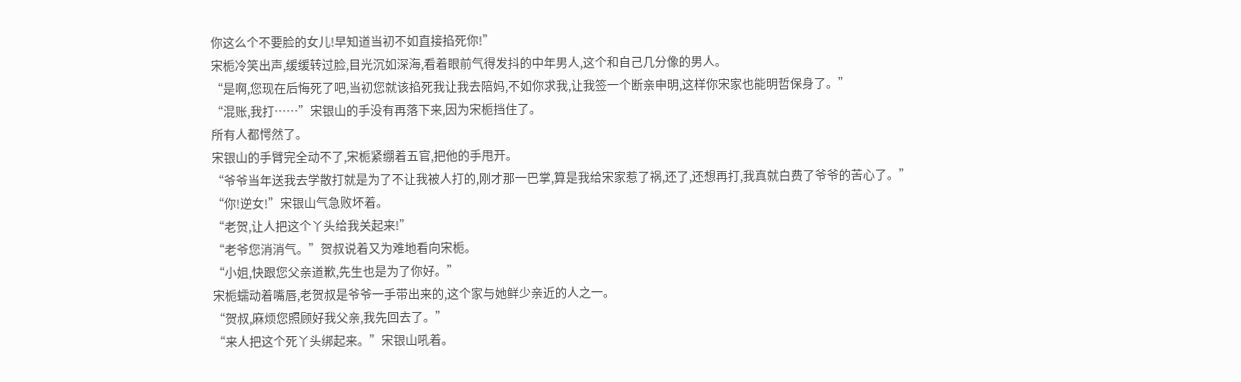你这么个不要脸的女儿!早知道当初不如直接掐死你!”
宋栀冷笑出声,缓缓转过脸,目光沉如深海,看着眼前气得发抖的中年男人,这个和自己几分像的男人。
“是啊,您现在后悔死了吧,当初您就该掐死我让我去陪妈,不如你求我,让我签一个断亲申明,这样你宋家也能明哲保身了。”
“混账,我打……”宋银山的手没有再落下来,因为宋栀挡住了。
所有人都愕然了。
宋银山的手臂完全动不了,宋栀紧绷着五官,把他的手甩开。
“爷爷当年送我去学散打就是为了不让我被人打的,刚才那一巴掌,算是我给宋家惹了祸,还了,还想再打,我真就白费了爷爷的苦心了。”
“你!逆女!”宋银山气急败坏着。
“老贺,让人把这个丫头给我关起来!”
“老爷您消消气。”贺叔说着又为难地看向宋栀。
“小姐,快跟您父亲道歉,先生也是为了你好。”
宋栀蠕动着嘴唇,老贺叔是爷爷一手带出来的,这个家与她鲜少亲近的人之一。
“贺叔,麻烦您照顾好我父亲,我先回去了。”
“来人把这个死丫头绑起来。”宋银山吼着。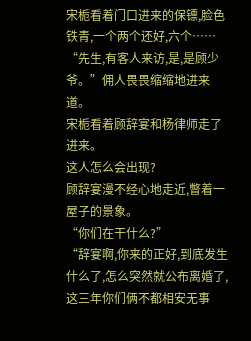宋栀看着门口进来的保镖,脸色铁青,一个两个还好,六个……
“先生,有客人来访,是,是顾少爷。”佣人畏畏缩缩地进来道。
宋栀看着顾辞宴和杨律师走了进来。
这人怎么会出现?
顾辞宴漫不经心地走近,瞥着一屋子的景象。
“你们在干什么?”
“辞宴啊,你来的正好,到底发生什么了,怎么突然就公布离婚了,这三年你们俩不都相安无事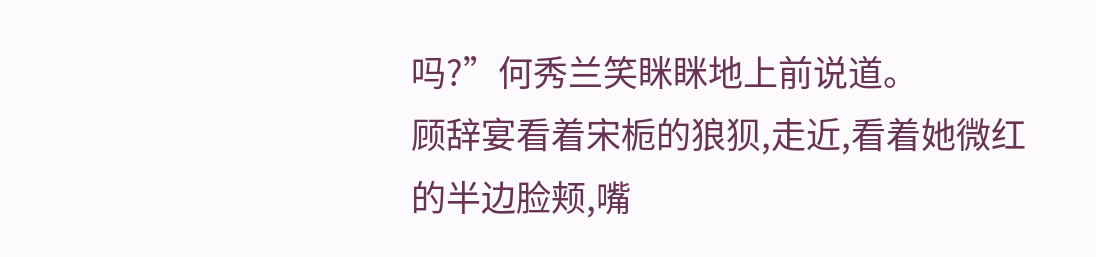吗?”何秀兰笑眯眯地上前说道。
顾辞宴看着宋栀的狼狈,走近,看着她微红的半边脸颊,嘴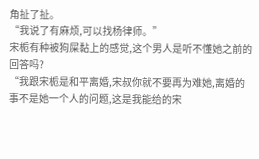角扯了扯。
“我说了有麻烦,可以找杨律师。”
宋栀有种被狗屎黏上的感觉,这个男人是听不懂她之前的回答吗?
“我跟宋栀是和平离婚,宋叔你就不要再为难她,离婚的事不是她一个人的问题,这是我能给的宋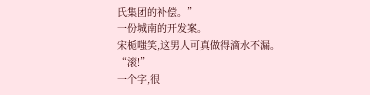氏集团的补偿。”
一份城南的开发案。
宋栀嗤笑,这男人可真做得滴水不漏。
“滚!”
一个字,很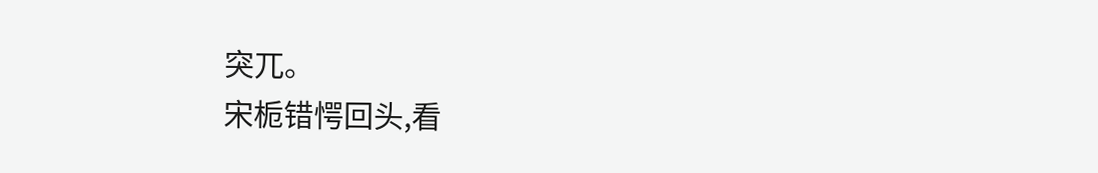突兀。
宋栀错愕回头,看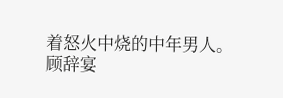着怒火中烧的中年男人。
顾辞宴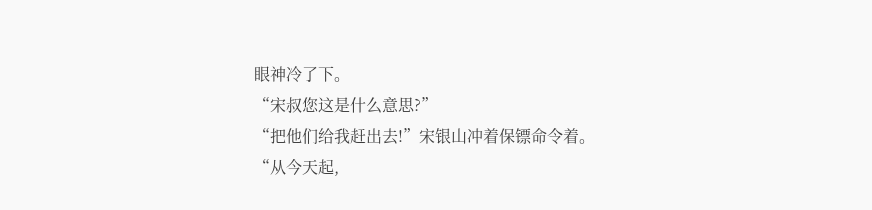眼神冷了下。
“宋叔您这是什么意思?”
“把他们给我赶出去!”宋银山冲着保镖命令着。
“从今天起,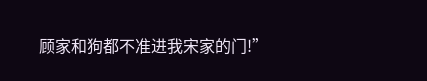顾家和狗都不准进我宋家的门!”